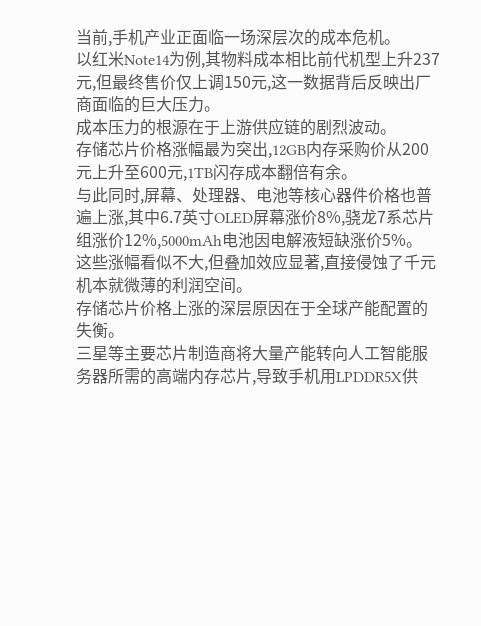当前,手机产业正面临一场深层次的成本危机。
以红米Note14为例,其物料成本相比前代机型上升237元,但最终售价仅上调150元,这一数据背后反映出厂商面临的巨大压力。
成本压力的根源在于上游供应链的剧烈波动。
存储芯片价格涨幅最为突出,12GB内存采购价从200元上升至600元,1TB闪存成本翻倍有余。
与此同时,屏幕、处理器、电池等核心器件价格也普遍上涨,其中6.7英寸OLED屏幕涨价8%,骁龙7系芯片组涨价12%,5000mAh电池因电解液短缺涨价5%。
这些涨幅看似不大,但叠加效应显著,直接侵蚀了千元机本就微薄的利润空间。
存储芯片价格上涨的深层原因在于全球产能配置的失衡。
三星等主要芯片制造商将大量产能转向人工智能服务器所需的高端内存芯片,导致手机用LPDDR5X供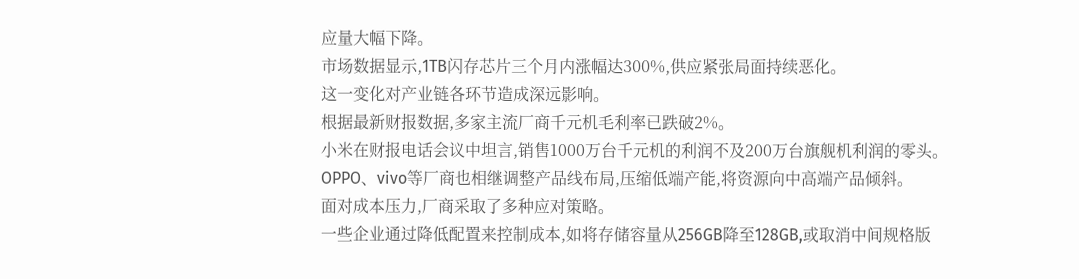应量大幅下降。
市场数据显示,1TB闪存芯片三个月内涨幅达300%,供应紧张局面持续恶化。
这一变化对产业链各环节造成深远影响。
根据最新财报数据,多家主流厂商千元机毛利率已跌破2%。
小米在财报电话会议中坦言,销售1000万台千元机的利润不及200万台旗舰机利润的零头。
OPPO、vivo等厂商也相继调整产品线布局,压缩低端产能,将资源向中高端产品倾斜。
面对成本压力,厂商采取了多种应对策略。
一些企业通过降低配置来控制成本,如将存储容量从256GB降至128GB,或取消中间规格版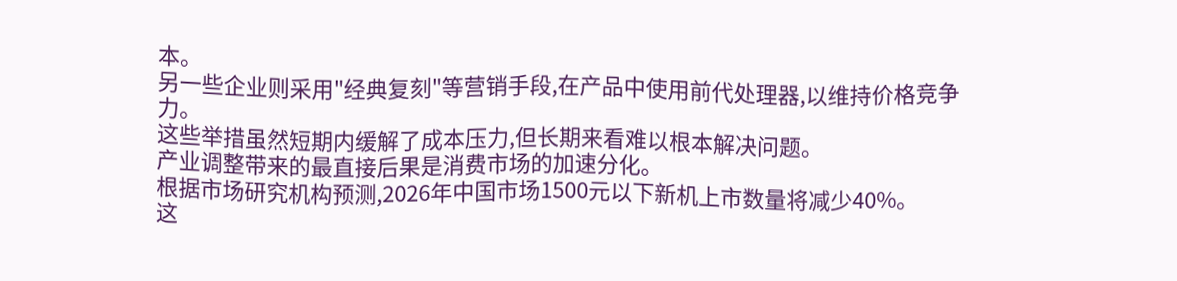本。
另一些企业则采用"经典复刻"等营销手段,在产品中使用前代处理器,以维持价格竞争力。
这些举措虽然短期内缓解了成本压力,但长期来看难以根本解决问题。
产业调整带来的最直接后果是消费市场的加速分化。
根据市场研究机构预测,2026年中国市场1500元以下新机上市数量将减少40%。
这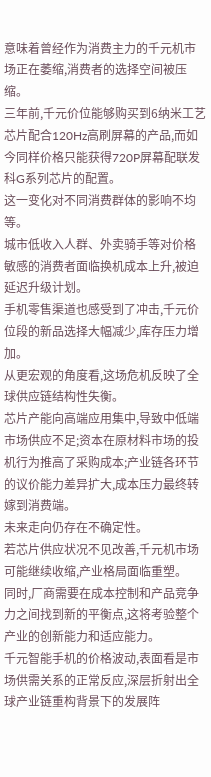意味着曾经作为消费主力的千元机市场正在萎缩,消费者的选择空间被压缩。
三年前,千元价位能够购买到6纳米工艺芯片配合120Hz高刷屏幕的产品,而如今同样价格只能获得720P屏幕配联发科G系列芯片的配置。
这一变化对不同消费群体的影响不均等。
城市低收入人群、外卖骑手等对价格敏感的消费者面临换机成本上升,被迫延迟升级计划。
手机零售渠道也感受到了冲击,千元价位段的新品选择大幅减少,库存压力增加。
从更宏观的角度看,这场危机反映了全球供应链结构性失衡。
芯片产能向高端应用集中,导致中低端市场供应不足;资本在原材料市场的投机行为推高了采购成本;产业链各环节的议价能力差异扩大,成本压力最终转嫁到消费端。
未来走向仍存在不确定性。
若芯片供应状况不见改善,千元机市场可能继续收缩,产业格局面临重塑。
同时,厂商需要在成本控制和产品竞争力之间找到新的平衡点,这将考验整个产业的创新能力和适应能力。
千元智能手机的价格波动,表面看是市场供需关系的正常反应,深层折射出全球产业链重构背景下的发展阵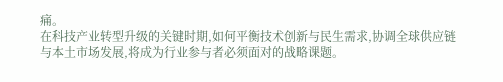痛。
在科技产业转型升级的关键时期,如何平衡技术创新与民生需求,协调全球供应链与本土市场发展,将成为行业参与者必须面对的战略课题。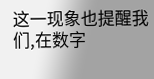这一现象也提醒我们,在数字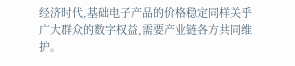经济时代,基础电子产品的价格稳定同样关乎广大群众的数字权益,需要产业链各方共同维护。